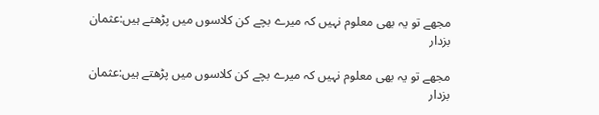مجھے تو یہ بھی معلوم نہیں کہ میرے بچے کن کلاسوں میں پڑھتے ہیں:عثمان بزدار

مجھے تو یہ بھی معلوم نہیں کہ میرے بچے کن کلاسوں میں پڑھتے ہیں:عثمان بزدار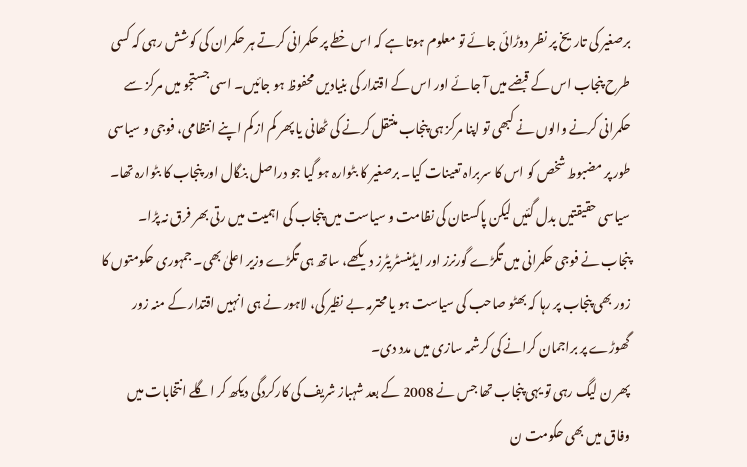برصغیر کی تاریخ پر نظر دوڑائی جائے تو معلوم ہوتا ہے کہ اس خطے پر حکمرانی کرتے ہر حکمران کی کوشش رہی کہ کسی طرح پنجاب اس کے قبضے میں آ جائے اور اس کے اقتدار کی بنیادیں محفوظ ہو جائیں۔ اسی جستجو میں مرکز سے حکمرانی کرنے والوں نے کبھی تو اپنا مرکز ہی پنجاب منتقل کرنے کی ٹھانی یا پھر کم از کم اپنے انتظامی، فوجی و سیاسی طور پر مضبوط شخص کو اس کا سربراہ تعینات کیا۔ برصغیر کا بٹوارہ ہو گیا جو دراصل بنگال اور پنجاب کا بٹوارہ تھا۔ سیاسی حقیقتیں بدل گئیں لیکن پاکستان کی نظامت و سیاست میں پنجاب کی اہمیت میں رتی بھر فرق نہ پڑا۔
پنجاب نے فوجی حکمرانی میں تگڑے گورنرز اور ایڈمنسٹریٹرز دیکھے، ساتھ ہی تگڑے وزیر اعلیٰ بھی۔ جمہوری حکومتوں کا زور بھی پنجاب پر رہا کہ بھٹو صاحب کی سیاست ہو یا محترمہ بے نظیر کی، لاہور نے ہی انہیں اقتدار کے منہ زور گھوڑے پر براجمان کرانے کی کرشمہ سازی میں مدد دی۔
پھر ن لیگ رہی تو یہی پنجاب تھا جس نے 2008 کے بعد شہباز شریف کی کارکردگی دیکھ کر اگلے انتخابات میں وفاق میں بھی حکومت ن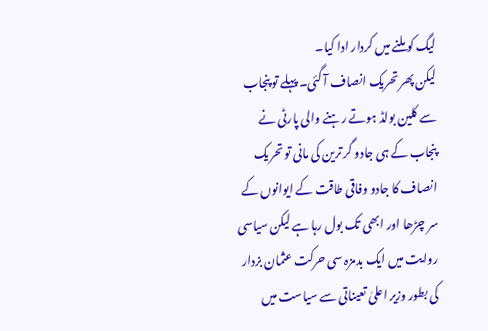لیگ کو ملنے میں کردار ادا کیا۔
لیکن پھر تحریک انصاف آ گئی۔ پہلے تو پنجاب سے کلین بولڈ ہوتے رہنے والی پارٹی نے پنجاب کے ہی جادو گر ترین کی مانی تو تحریک انصاف کا جادو وفاقی طاقت کے ایوانوں کے سر چڑھا اور ابھی تک بول رہا ہے لیکن سیاسی روایت میں ایک بدمزہ سی حرکت عثمان بزدار کی بطور وزیر اعلیٰ تعیناتی سے سیاست میں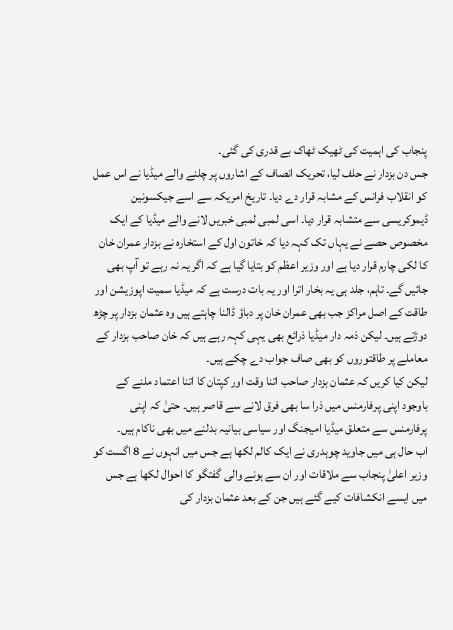پنجاب کی اہمیت کی ٹھیک ٹھاک بے قدری کی گئی۔
جس دن بزدار نے حلف لیا، تحریک انصاف کے اشاروں پر چلنے والے میڈیا نے اس عمل کو انقلاب فرانس کے مشابہ قرار دے دیا۔ تاریخ امریکہ سے اسے جیکسونین ڈیموکریسی سے متشابہ قرار دیا۔ اسی لمبی لمبی خبریں لانے والے میڈیا کے ایک مخصوص حصے نے یہاں تک کہہ دیا کہ خاتون اول کے استخارہ نے بزدار عمران خان کا لکی چارم قرار دیا ہے اور وزیر اعظم کو بتایا گیا ہے کہ اگر یہ نہ رہے تو آپ بھی جائیں گے۔ تاہم، جلد ہی یہ بخار اترا اور یہ بات درست ہے کہ میڈیا سمیت اپوزیشن اور طاقت کے اصل مراکز جب بھی عمران خان پر دباؤ ڈالنا چاہتے ہیں وہ عثمان بزدار پر چڑھ دوڑتے ہیں۔ لیکن ذمہ دار میڈیا ذرائع بھی یہی کہہ رہے ہیں کہ خان صاحب بزدار کے معاملے پر طاقتوروں کو بھی صاف جواب دے چکے ہیں۔
لیکن کیا کریں کہ عثمان بزدار صاحب اتنا وقت اور کپتان کا اتنا اعتماد ملنے کے باوجود اپنی پرفارمنس میں ذرا سا بھی فرق لانے سے قاصر ہیں۔ حتیٰ کہ اپنی پرفارمنس سے متعلق میڈیا امیجنگ اور سیاسی بیانیہ بدلنے میں بھی ناکام ہیں۔
اب حال ہی میں جاوید چوہدری نے ایک کالم لکھا ہے جس میں انہوں نے 8 اگست کو وزیر اعلیٰ پنجاب سے ملاقات اور ان سے ہونے والی گفتگو کا احوال لکھا ہے جس میں ایسے انکشافات کیے گئے ہیں جن کے بعد عثمان بزدار کی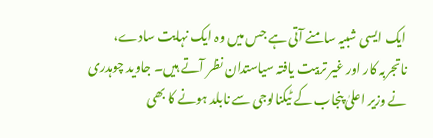ایک ایسی شبیہ سامنے آتی ہے جس میں وہ ایک نہایت سادے، ناتجربہ کار اور غیر تربیت یافتہ سیاستدان نظر آتے ہیں۔ جاوید چوہدری نے وزیر اعلیٰ پنجاب کے ٹیکنالوجی سے نابلد ہونے کا بھی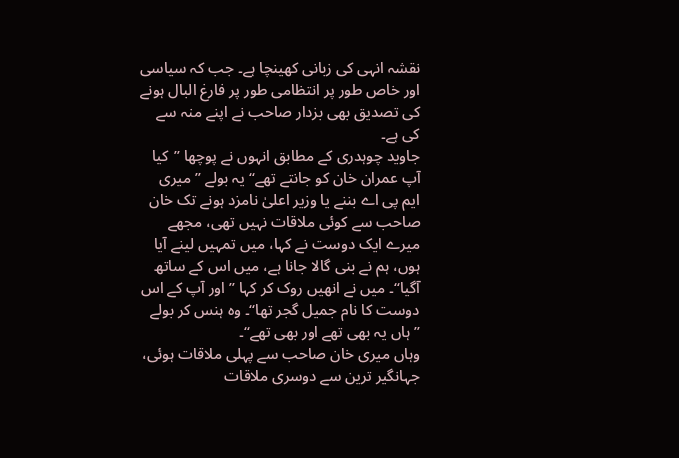نقشہ انہی کی زبانی کھینچا ہے۔ جب کہ سیاسی اور خاص طور پر انتظامی طور پر فارغ البال ہونے کی تصدیق بھی بزدار صاحب نے اپنے منہ سے کی ہے۔
جاوید چوہدری کے مطابق انہوں نے پوچھا ’’کیا آپ عمران خان کو جانتے تھے‘‘ یہ بولے ’’میری ایم پی اے بننے یا وزیر اعلیٰ نامزد ہونے تک خان صاحب سے کوئی ملاقات نہیں تھی، مجھے میرے ایک دوست نے کہا، میں تمہیں لینے آیا ہوں، ہم نے بنی گالا جانا ہے، میں اس کے ساتھ آگیا‘‘۔ میں نے انھیں روک کر کہا ’’اور آپ کے اس دوست کا نام جمیل گجر تھا‘‘۔ وہ ہنس کر بولے ’’ہاں یہ بھی تھے اور بھی تھے‘‘۔
وہاں میری خان صاحب سے پہلی ملاقات ہوئی، جہانگیر ترین سے دوسری ملاقات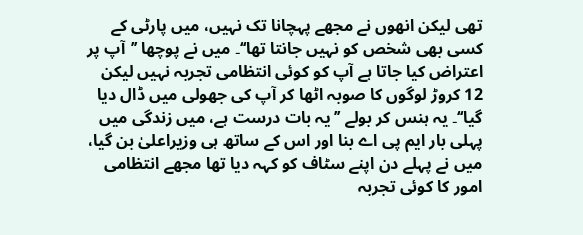تھی لیکن انھوں نے مجھے پہچانا تک نہیں، میں پارٹی کے کسی بھی شخص کو نہیں جانتا تھا‘‘۔ میں نے پوچھا ’’آپ پر اعتراض کیا جاتا ہے آپ کو کوئی انتظامی تجربہ نہیں لیکن 12 کروڑ لوگوں کا صوبہ اٹھا کر آپ کی جھولی میں ڈال دیا گیا‘‘۔ یہ ہنس کر بولے ’’یہ بات درست ہے، میں زندگی میں پہلی بار ایم پی اے بنا اور اس کے ساتھ ہی وزیراعلیٰ بن گیا، میں نے پہلے دن اپنے سٹاف کو کہہ دیا تھا مجھے انتظامی امور کا کوئی تجربہ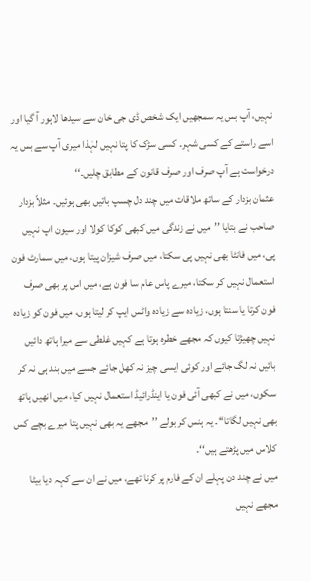نہیں، آپ بس یہ سمجھیں ایک شخص ڈی جی خان سے سیدھا لاہور آ گیا اور اسے راستے کے کسی شہر۔ کسی سڑک کا پتا نہیں لہٰذا میری آپ سے بس یہ درخواست ہے آپ صرف اور صرف قانون کے مطابق چلیں۔‘‘
عثمان بزدار کے ساتھ ملاقات میں چند دل چسپ باتیں بھی ہوئیں۔ مثلاً بزدار صاحب نے بتایا ’’میں نے زندگی میں کبھی کوکا کولا اور سیون اپ نہیں پی، میں فانٹا بھی نہیں پی سکتا، میں صرف شیزان پیتا ہوں، میں سمارٹ فون استعمال نہیں کر سکتا، میرے پاس عام سا فون ہے، میں اس پر بھی صرف فون کرتا یا سنتا ہوں، زیادہ سے زیادہ واٹس ایپ کر لیتا ہوں، میں فون کو زیادہ نہیں چھیڑتا کیوں کہ مجھے خطرہ ہوتا ہے کہیں غلطی سے میرا ہاتھ دائیں بائیں نہ لگ جائے اور کوئی ایسی چیز نہ کھل جائے جسے میں بند ہی نہ کر سکوں، میں نے کبھی آئی فون یا اینڈرائیڈ استعمال نہیں کیا، میں انھیں ہاتھ بھی نہیں لگاتا‘‘۔ یہ ہنس کر بولے ’’مجھے یہ بھی نہیں پتا میرے بچے کس کلاس میں پڑھتے ہیں‘‘۔
میں نے چند دن پہلے ان کے فارم پر کرنا تھے، میں نے ان سے کہہ دیا بیٹا مجھے نہیں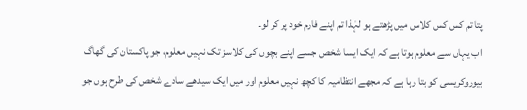پتا تم کس کس کلاس میں پڑھتے ہو لہٰذا تم اپنے فارم خود پر کر لو۔
اب یہاں سے معلوم ہوتا ہے کہ ایک ایسا شخص جسے اپنے بچوں کی کلاسز تک نہیں معلوم، جو پاکستان کی گھاگ بیوروکریسی کو بتا رہا ہے کہ مجھے انتظامیہ کا کچھ نہیں معلوم اور میں ایک سیدھے سادے شخص کی طرح ہوں جو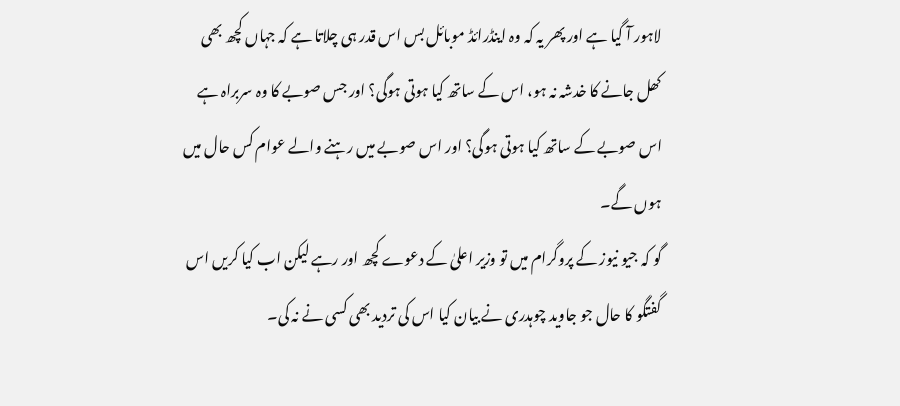لاہور آ گیا ہے اور پھر یہ کہ وہ اینڈرائڈ موبائل بس اس قدر ہی چلاتا ہے کہ جہاں کچھ بھی کھل جانے کا خدشہ نہ ہو، اس کے ساتھ کیا ہوتی ہوگی؟ اور جس صوبے کا وہ سربراہ ہے اس صوبے کے ساتھ کیا ہوتی ہوگی؟ اور اس صوبے میں رہنے والے عوام کس حال میں ہوں گے۔
گو کہ جیو نیوز کے پروگرام میں تو وزیر اعلیٰ کے دعوے کچھ اور رہے لیکن اب کیا کریں اس گفتگو کا حال جو جاوید چوہدری نے بیان کیا اس کی تردید بھی کسی نے نہ کی۔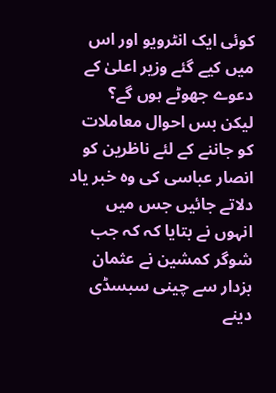کوئی ایک انٹرویو اور اس میں کیے گئے وزیر اعلیٰ کے دعوے جھوٹے ہوں گے؟
لیکن بس احوال معاملات کو جاننے کے لئے ناظرین کو انصار عباسی کی وہ خبر یاد دلاتے جائیں جس میں انہوں نے بتایا کہ کہ جب شوگر کمشین نے عثمان بزدار سے چینی سبسڈی دینے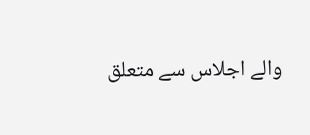والے اجلاس سے متعلق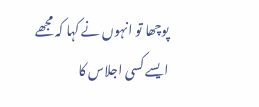پوچھا تو انہوں نے کہا کہ مجھے ایسے کسی اجلاس کا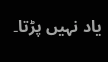یاد نہیں پڑتا۔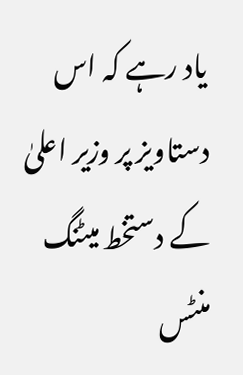یاد رہے کہ اس دستاویز پر وزیر اعلیٰ کے دستخط میٹنگ منٹس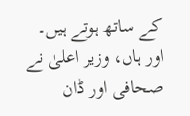کے ساتھ ہوتے ہیں۔
اور ہاں، وزیر اعلیٰ نے صحافی اور ڈان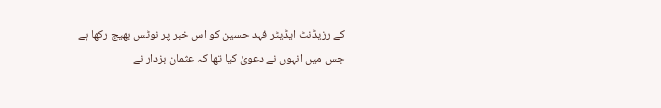کے رزیڈنٹ ایڈیٹر فہد حسین کو اس خبر پر نوٹس بھیج رکھا ہے جس میں انہوں نے دعویٰ کیا تھا کہ عثمان بزدار نے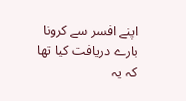اپنے افسر سے کرونا بارے دریافت کیا تھا کہ یہ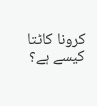کرونا کاٹتا کیسے ہے؟